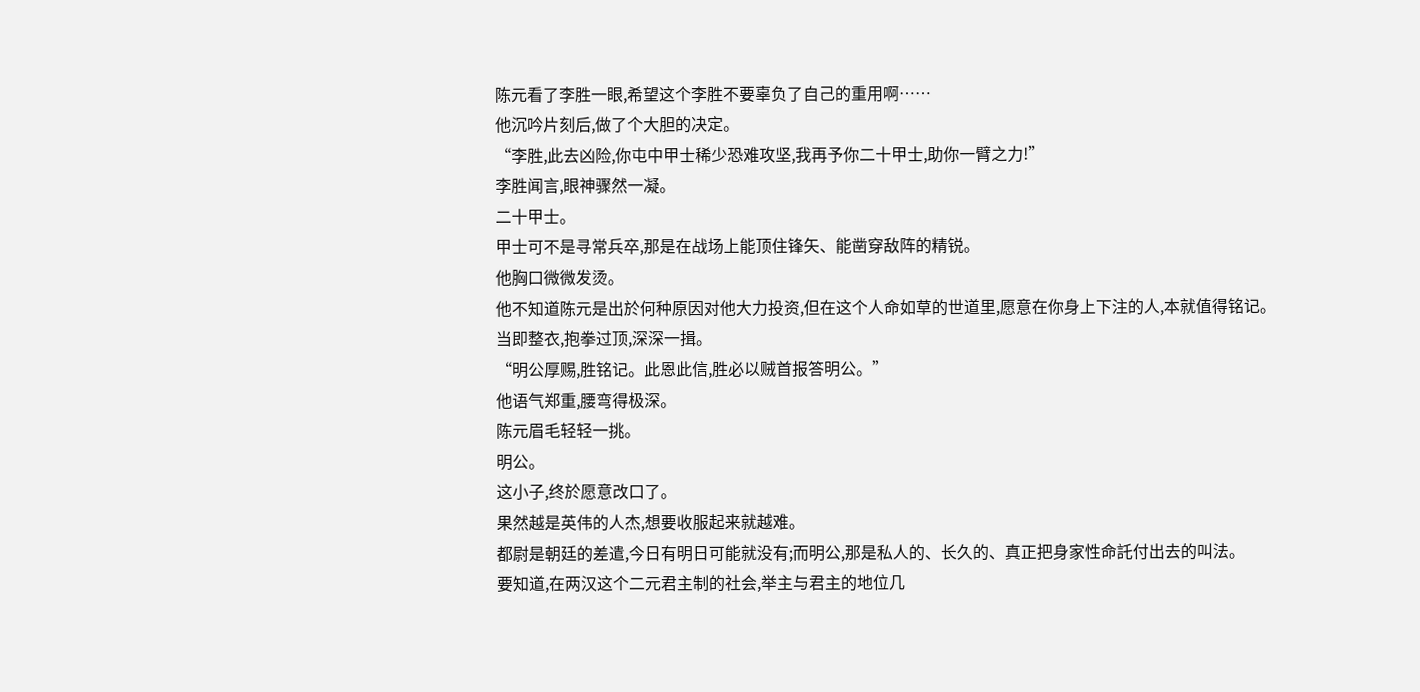陈元看了李胜一眼,希望这个李胜不要辜负了自己的重用啊……
他沉吟片刻后,做了个大胆的决定。
“李胜,此去凶险,你屯中甲士稀少恐难攻坚,我再予你二十甲士,助你一臂之力!”
李胜闻言,眼神骤然一凝。
二十甲士。
甲士可不是寻常兵卒,那是在战场上能顶住锋矢、能凿穿敌阵的精锐。
他胸口微微发烫。
他不知道陈元是出於何种原因对他大力投资,但在这个人命如草的世道里,愿意在你身上下注的人,本就值得铭记。
当即整衣,抱拳过顶,深深一揖。
“明公厚赐,胜铭记。此恩此信,胜必以贼首报答明公。”
他语气郑重,腰弯得极深。
陈元眉毛轻轻一挑。
明公。
这小子,终於愿意改口了。
果然越是英伟的人杰,想要收服起来就越难。
都尉是朝廷的差遣,今日有明日可能就没有;而明公,那是私人的、长久的、真正把身家性命託付出去的叫法。
要知道,在两汉这个二元君主制的社会,举主与君主的地位几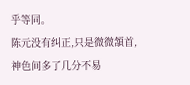乎等同。
陈元没有纠正,只是微微頷首,神色间多了几分不易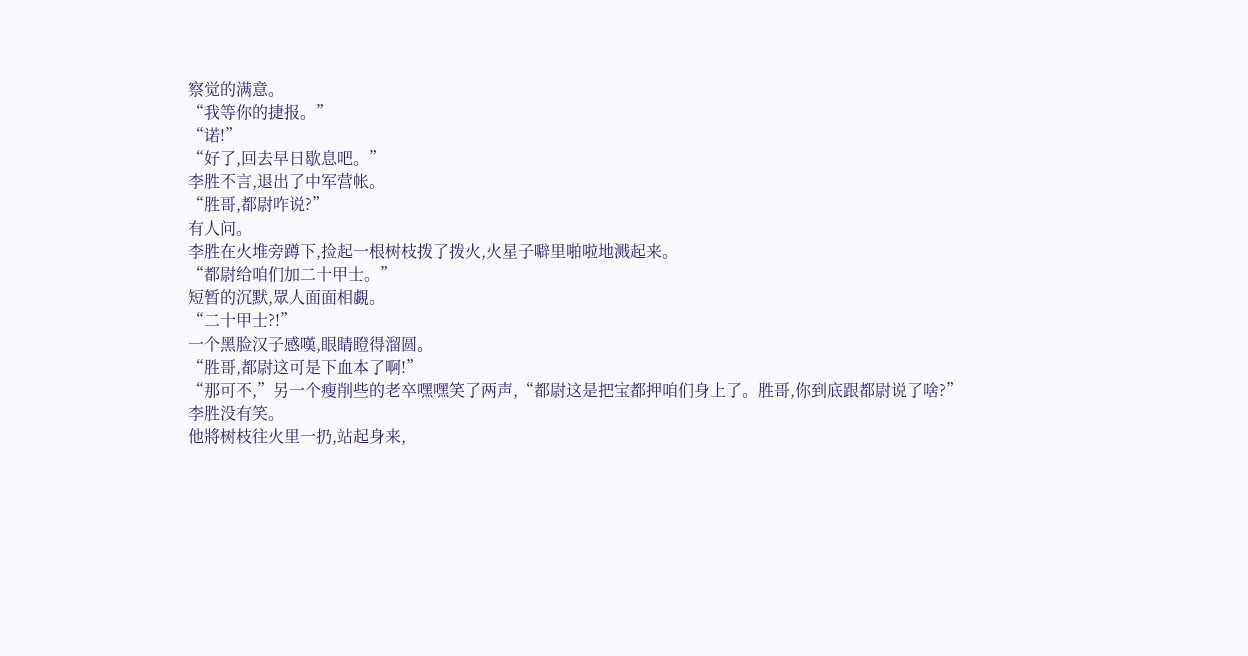察觉的满意。
“我等你的捷报。”
“诺!”
“好了,回去早日歇息吧。”
李胜不言,退出了中军营帐。
“胜哥,都尉咋说?”
有人问。
李胜在火堆旁蹲下,捡起一根树枝拨了拨火,火星子噼里啪啦地溅起来。
“都尉给咱们加二十甲士。”
短暂的沉默,眾人面面相覷。
“二十甲士?!”
一个黑脸汉子感嘆,眼睛瞪得溜圆。
“胜哥,都尉这可是下血本了啊!”
“那可不,”另一个瘦削些的老卒嘿嘿笑了两声,“都尉这是把宝都押咱们身上了。胜哥,你到底跟都尉说了啥?”
李胜没有笑。
他將树枝往火里一扔,站起身来,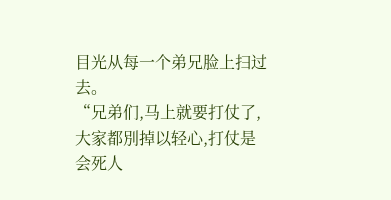目光从每一个弟兄脸上扫过去。
“兄弟们,马上就要打仗了,大家都別掉以轻心,打仗是会死人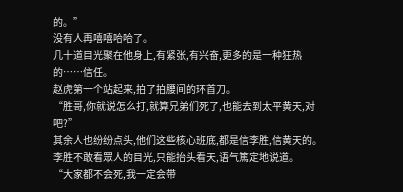的。”
没有人再嘻嘻哈哈了。
几十道目光聚在他身上,有紧张,有兴奋,更多的是一种狂热的……信任。
赵虎第一个站起来,拍了拍腰间的环首刀。
“胜哥,你就说怎么打,就算兄弟们死了,也能去到太平黄天,对吧?”
其余人也纷纷点头,他们这些核心班底,都是信李胜,信黄天的。
李胜不敢看眾人的目光,只能抬头看天,语气篤定地说道。
“大家都不会死,我一定会带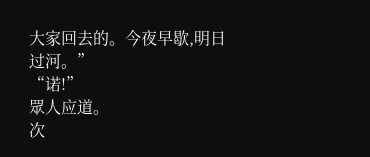大家回去的。今夜早歇,明日过河。”
“诺!”
眾人应道。
次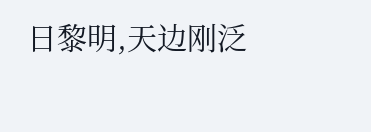日黎明,天边刚泛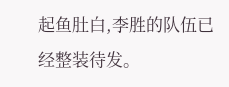起鱼肚白,李胜的队伍已经整装待发。